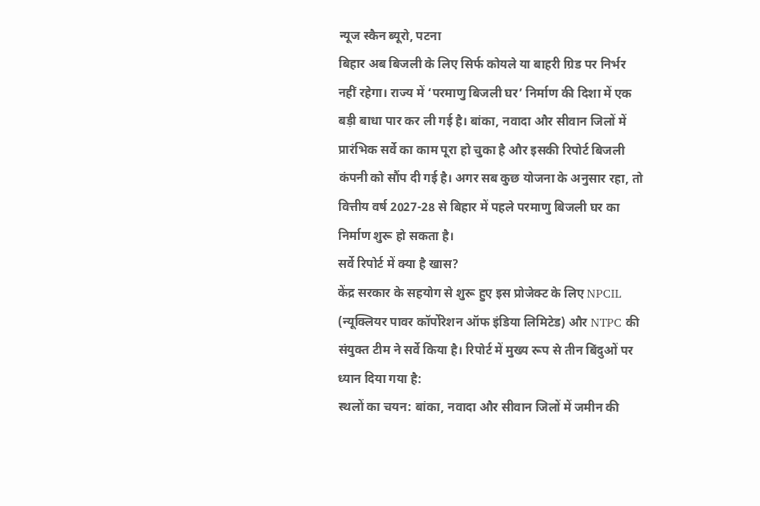न्यूज स्कैन ब्यूरो, पटना
बिहार अब बिजली के लिए सिर्फ कोयले या बाहरी ग्रिड पर निर्भर नहीं रहेगा। राज्य में ‘परमाणु बिजली घर’ निर्माण की दिशा में एक बड़ी बाधा पार कर ली गई है। बांका, नवादा और सीवान जिलों में प्रारंभिक सर्वे का काम पूरा हो चुका है और इसकी रिपोर्ट बिजली कंपनी को सौंप दी गई है। अगर सब कुछ योजना के अनुसार रहा, तो वित्तीय वर्ष 2027-28 से बिहार में पहले परमाणु बिजली घर का निर्माण शुरू हो सकता है।
सर्वे रिपोर्ट में क्या है खास?
केंद्र सरकार के सहयोग से शुरू हुए इस प्रोजेक्ट के लिए NPCIL (न्यूक्लियर पावर कॉर्पोरेशन ऑफ इंडिया लिमिटेड) और NTPC की संयुक्त टीम ने सर्वे किया है। रिपोर्ट में मुख्य रूप से तीन बिंदुओं पर ध्यान दिया गया है:
स्थलों का चयन: बांका, नवादा और सीवान जिलों में जमीन की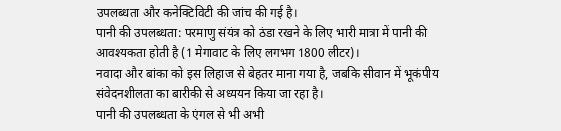उपलब्धता और कनेक्टिविटी की जांच की गई है।
पानी की उपलब्धता: परमाणु संयंत्र को ठंडा रखने के लिए भारी मात्रा में पानी की आवश्यकता होती है (1 मेगावाट के लिए लगभग 1800 लीटर)।
नवादा और बांका को इस लिहाज से बेहतर माना गया है, जबकि सीवान में भूकंपीय संवेदनशीलता का बारीकी से अध्ययन किया जा रहा है।
पानी की उपलब्धता के एंगल से भी अभी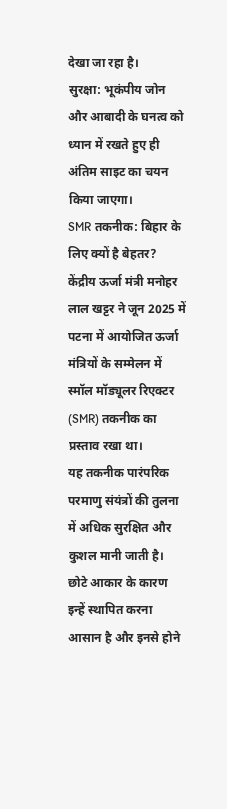देखा जा रहा है।
सुरक्षा: भूकंपीय जोन और आबादी के घनत्व को ध्यान में रखते हुए ही अंतिम साइट का चयन किया जाएगा।
SMR तकनीक: बिहार के लिए क्यों है बेहतर?
केंद्रीय ऊर्जा मंत्री मनोहर लाल खट्टर ने जून 2025 में पटना में आयोजित ऊर्जा मंत्रियों के सम्मेलन में स्मॉल मॉड्यूलर रिएक्टर (SMR) तकनीक का प्रस्ताव रखा था।
यह तकनीक पारंपरिक परमाणु संयंत्रों की तुलना में अधिक सुरक्षित और कुशल मानी जाती है।
छोटे आकार के कारण इन्हें स्थापित करना आसान है और इनसे होने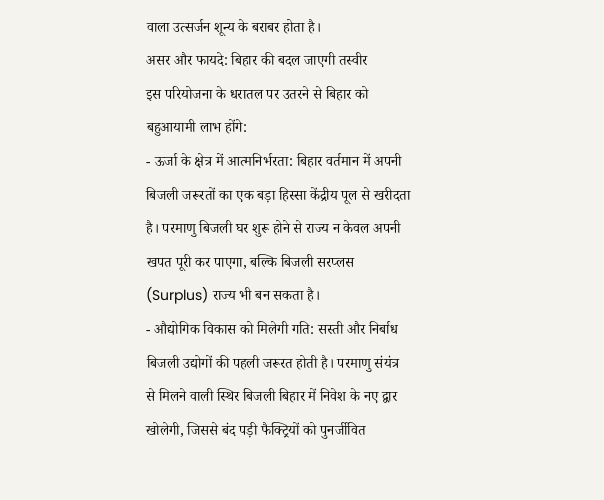वाला उत्सर्जन शून्य के बराबर होता है।
असर और फायदे: बिहार की बदल जाएगी तस्वीर
इस परियोजना के धरातल पर उतरने से बिहार को बहुआयामी लाभ होंगे:
- ऊर्जा के क्षेत्र में आत्मनिर्भरता: बिहार वर्तमान में अपनी बिजली जरूरतों का एक बड़ा हिस्सा केंद्रीय पूल से खरीदता है। परमाणु बिजली घर शुरू होने से राज्य न केवल अपनी खपत पूरी कर पाएगा, बल्कि बिजली सरप्लस (Surplus) राज्य भी बन सकता है।
- औद्योगिक विकास को मिलेगी गति: सस्ती और निर्बाध बिजली उद्योगों की पहली जरूरत होती है। परमाणु संयंत्र से मिलने वाली स्थिर बिजली बिहार में निवेश के नए द्वार खोलेगी, जिससे बंद पड़ी फैक्ट्रियों को पुनर्जीवित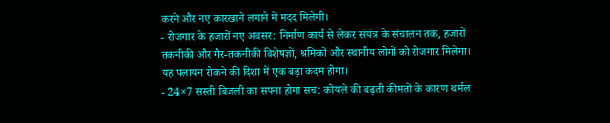करने और नए कारखाने लगाने में मदद मिलेगी।
- रोजगार के हजारों नए अवसर: निर्माण कार्य से लेकर संयंत्र के संचालन तक, हजारों तकनीकी और गैर-तकनीकी विशेषज्ञों, श्रमिकों और स्थानीय लोगों को रोजगार मिलेगा। यह पलायन रोकने की दिशा में एक बड़ा कदम होगा।
- 24×7 सस्ती बिजली का सपना होगा सच: कोयले की बढ़ती कीमतों के कारण थर्मल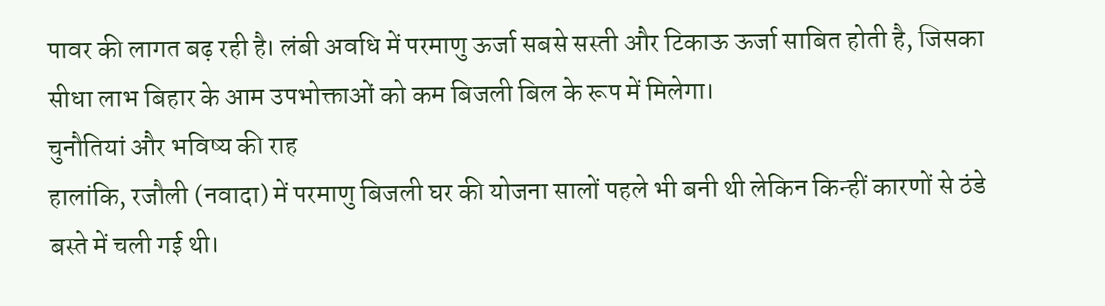पावर की लागत बढ़ रही है। लंबी अवधि में परमाणु ऊर्जा सबसे सस्ती और टिकाऊ ऊर्जा साबित होती है, जिसका सीधा लाभ बिहार के आम उपभोक्ताओं को कम बिजली बिल के रूप में मिलेगा।
चुनौतियां और भविष्य की राह
हालांकि, रजौली (नवादा) में परमाणु बिजली घर की योजना सालों पहले भी बनी थी लेकिन किन्हीं कारणों से ठंडे बस्ते में चली गई थी।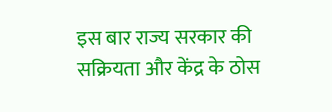इस बार राज्य सरकार की सक्रियता और केंद्र के ठोस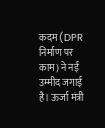कदम (DPR निर्माण पर काम) ने नई उम्मीद जगाई है। ऊर्जा मंत्री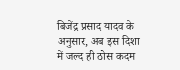बिजेंद्र प्रसाद यादव के अनुसार, अब इस दिशा में जल्द ही ठोस कदम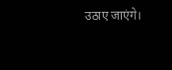उठाए जाएंगे।